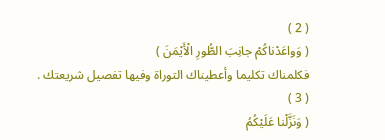( 2 )
( وَواعَدْناكُمْ جانِبَ الطُّورِ الْأَيْمَنَ )
فكلمناك تكليما وأعطيناك التوراة وفيها تفصيل شريعتك .
( 3 )
( وَنَزَّلْنا عَلَيْكُمُ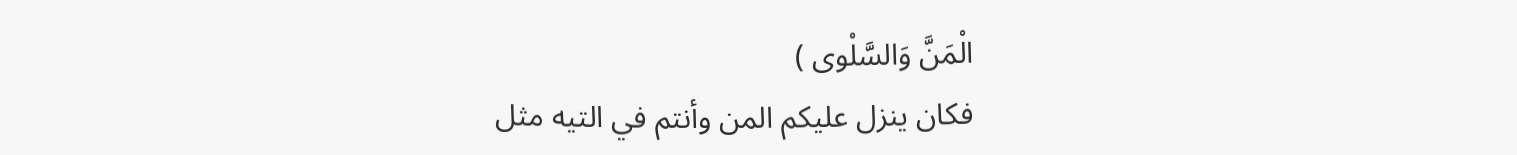الْمَنَّ وَالسَّلْوى )
فكان ينزل عليكم المن وأنتم في التيه مثل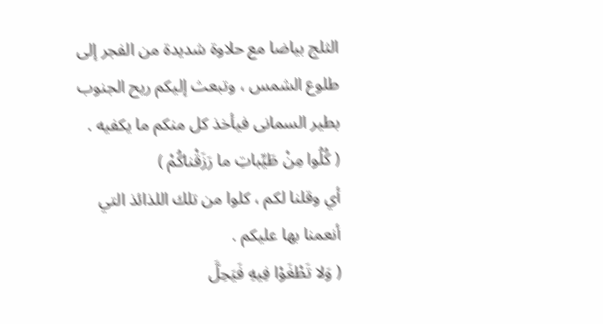الثلج بياضا مع حلاوة شديدة من الفجر إلى طلوع الشمس ، وتبعث إليكم ريح الجنوب بطير السمانى فيأخذ كل منكم ما يكفيه .
( كُلُوا مِنْ طَيِّباتِ ما رَزَقْناكُمْ )
أي وقلنا لكم ، كلوا من تلك اللذائذ التي أنعمنا بها عليكم .
( وَلا تَطْغَوْا فِيهِ فَيَحِلَّ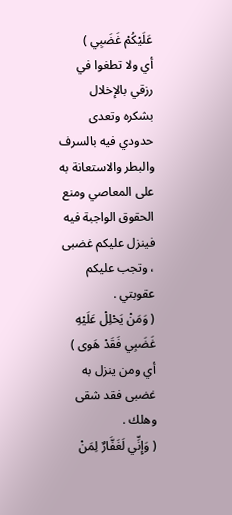عَلَيْكُمْ غَضَبِي )
أي ولا تطغوا في رزقي بالإخلال بشكره وتعدى حدودي فيه بالسرف والبطر والاستعانة به على المعاصي ومنع الحقوق الواجبة فيه فينزل عليكم غضبى ، وتجب عليكم عقوبتي .
( وَمَنْ يَحْلِلْ عَلَيْهِ غَضَبِي فَقَدْ هَوى )
أي ومن ينزل به غضبى فقد شقى وهلك .
( وَإِنِّي لَغَفَّارٌ لِمَنْ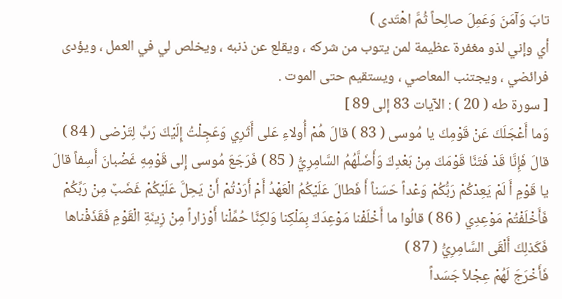تابَ وَآمَنَ وَعَمِلَ صالِحاً ثُمَّ اهْتَدى )
أي وإني لذو مغفرة عظيمة لمن يتوب من شركه ، ويقلع عن ذنبه ، ويخلص لي في العمل ، ويؤدى فرائضي ، ويجتنب المعاصي ، ويستقيم حتى الموت .
[ سورة طه ( 20 ) : الآيات 83 إلى 89 ]
وَما أَعْجَلَكَ عَنْ قَوْمِكَ يا مُوسى ( 83 ) قالَ هُمْ أُولاءِ عَلى أَثَرِي وَعَجِلْتُ إِلَيْكَ رَبِّ لِتَرْضى ( 84 ) قالَ فَإِنَّا قَدْ فَتَنَّا قَوْمَكَ مِنْ بَعْدِكَ وَأَضَلَّهُمُ السَّامِرِيُّ ( 85 ) فَرَجَعَ مُوسى إِلى قَوْمِهِ غَضْبانَ أَسِفاً قالَ يا قَوْمِ أَ لَمْ يَعِدْكُمْ رَبُّكُمْ وَعْداً حَسَناً أَ فَطالَ عَلَيْكُمُ الْعَهْدُ أَمْ أَرَدْتُمْ أَنْ يَحِلَّ عَلَيْكُمْ غَضَبٌ مِنْ رَبِّكُمْ فَأَخْلَفْتُمْ مَوْعِدِي ( 86 ) قالُوا ما أَخْلَفْنا مَوْعِدَكَ بِمَلْكِنا وَلكِنَّا حُمِّلْنا أَوْزاراً مِنْ زِينَةِ الْقَوْمِ فَقَذَفْناها فَكَذلِكَ أَلْقَى السَّامِرِيُّ ( 87 )
فَأَخْرَجَ لَهُمْ عِجْلاً جَسَداً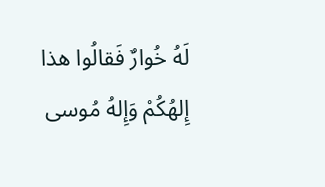لَهُ خُوارٌ فَقالُوا هذا إِلهُكُمْ وَإِلهُ مُوسى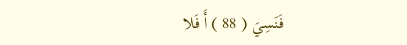فَنَسِيَ ( 88 ) أَ فَلا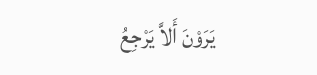يَرَوْنَ أَلاَّ يَرْجِعُ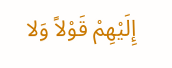إِلَيْهِمْ قَوْلاً وَلا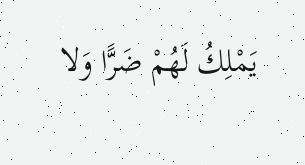يَمْلِكُ لَهُمْ ضَرًّا وَلا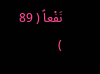نَفْعاً ( 89 )